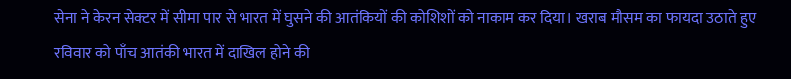सेना ने केरन सेक्टर में सीमा पार से भारत में घुसने की आतंकियों की कोशिशों को नाकाम कर दिया। खराब मौसम का फायदा उठाते हुए रविवार को पाँच आतंकी भारत में दाखिल होने की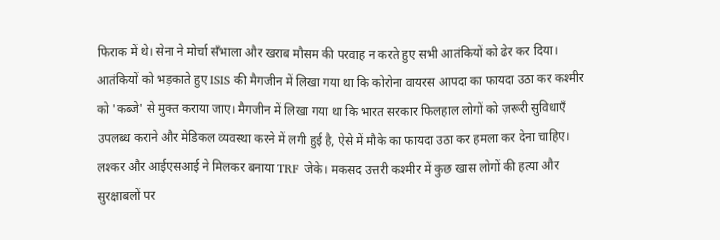फिराक में थे। सेना ने मोर्चा सँभाला और खराब मौसम की परवाह न करते हुए सभी आतंकियों को ढेर कर दिया।
आतंकियों को भड़काते हुए ISIS की मैगजीन में लिखा गया था कि कोरोना वायरस आपदा का फायदा उठा कर कश्मीर को 'कब्जे' से मुक्त कराया जाए। मैगजीन में लिखा गया था कि भारत सरकार फिलहाल लोगों को ज़रूरी सुविधाएँ उपलब्ध कराने और मेडिकल व्यवस्था करने में लगी हुई है, ऐसे में मौके का फायदा उठा कर हमला कर देना चाहिए।
लश्कर और आईएसआई ने मिलकर बनाया TRF जेके। मकसद उत्तरी कश्मीर में कुछ खास लोगों की हत्या और सुरक्षाबलों पर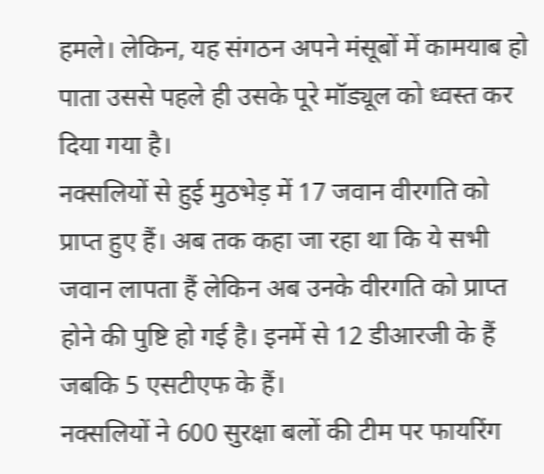हमले। लेकिन, यह संगठन अपने मंसूबों में कामयाब हो पाता उससे पहले ही उसके पूरे मॉड्यूल को ध्वस्त कर दिया गया है।
नक्सलियों से हुई मुठभेड़ में 17 जवान वीरगति को प्राप्त हुए हैं। अब तक कहा जा रहा था कि ये सभी जवान लापता हैं लेकिन अब उनके वीरगति को प्राप्त होने की पुष्टि हो गई है। इनमें से 12 डीआरजी के हैं जबकि 5 एसटीएफ के हैं।
नक्सलियों ने 600 सुरक्षा बलों की टीम पर फायरिंग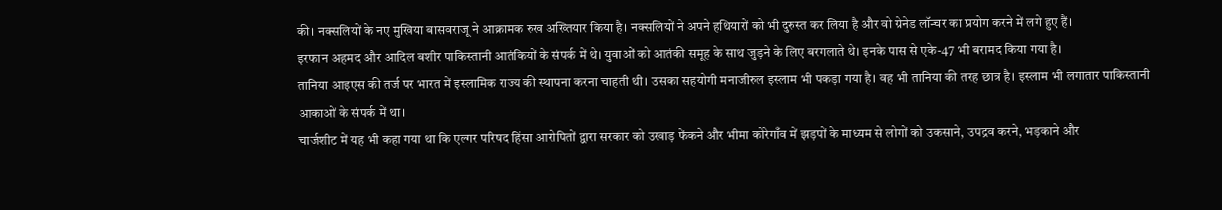की। नक्सलियों के नए मुखिया बासवराजू ने आक्रामक रुख अख्तियार किया है। नक्सलियों ने अपने हथियारों को भी दुरुस्त कर लिया है और वो ग्रेनेड लॉन्चर का प्रयोग करने में लगे हुए हैं।
इरफान अहमद और आदिल बशीर पाकिस्तानी आतंकियों के संपर्क में थे। युवाओं को आतंकी समूह के साथ जुड़ने के लिए बरगलाते थे। इनके पास से एके-47 भी बरामद किया गया है।
तानिया आइएस की तर्ज पर भारत में इस्लामिक राज्य की स्थापना करना चाहती थी। उसका सहयोगी मनाजीरुल इस्लाम भी पकड़ा गया है। वह भी तानिया की तरह छात्र है। इस्लाम भी लगातार पाकिस्तानी आकाओं के संपर्क में था।
चार्जशीट में यह भी कहा गया था कि एल्गर परिषद हिंसा आरोपितों द्वारा सरकार को उखाड़ फेंकने और भीमा कोरेगाँव में झड़पों के माध्यम से लोगों को उकसाने, उपद्रव करने, भड़काने और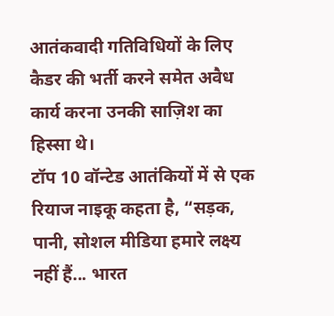आतंकवादी गतिविधियों के लिए कैडर की भर्ती करने समेत अवैध कार्य करना उनकी साज़िश का हिस्सा थे।
टॉप 10 वॉन्टेड आतंकियों में से एक रियाज नाइकू कहता है, “सड़क, पानी, सोशल मीडिया हमारे लक्ष्य नहीं हैं... भारत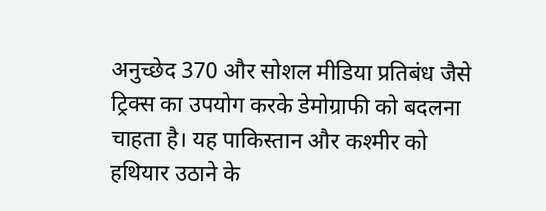अनुच्छेद 370 और सोशल मीडिया प्रतिबंध जैसे ट्रिक्स का उपयोग करके डेमोग्राफी को बदलना चाहता है। यह पाकिस्तान और कश्मीर को हथियार उठाने के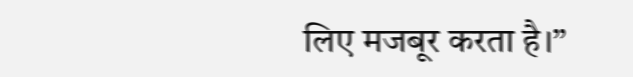लिए मजबूर करता है।”